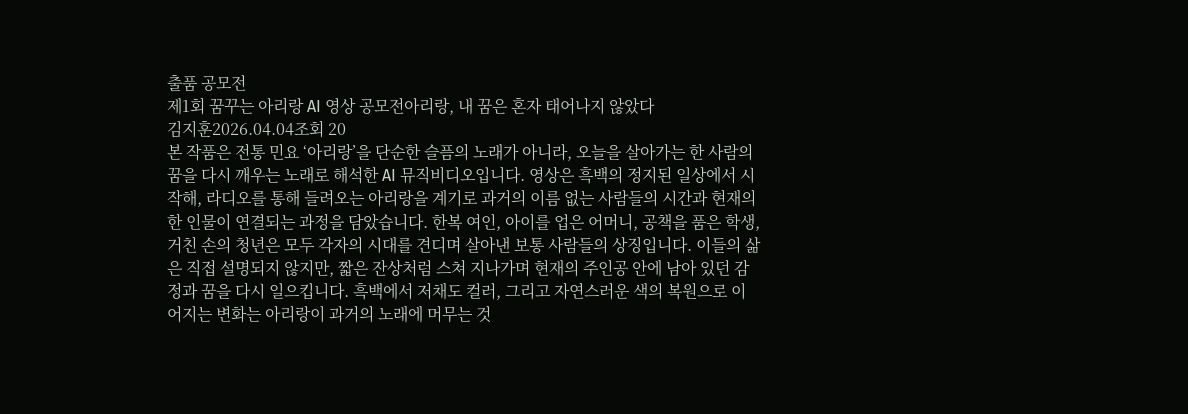출품 공모전
제1회 꿈꾸는 아리랑 AI 영상 공모전아리랑, 내 꿈은 혼자 태어나지 않았다
김지훈2026.04.04조회 20
본 작품은 전통 민요 ‘아리랑’을 단순한 슬픔의 노래가 아니라, 오늘을 살아가는 한 사람의 꿈을 다시 깨우는 노래로 해석한 AI 뮤직비디오입니다. 영상은 흑백의 정지된 일상에서 시작해, 라디오를 통해 들려오는 아리랑을 계기로 과거의 이름 없는 사람들의 시간과 현재의 한 인물이 연결되는 과정을 담았습니다. 한복 여인, 아이를 업은 어머니, 공책을 품은 학생, 거친 손의 청년은 모두 각자의 시대를 견디며 살아낸 보통 사람들의 상징입니다. 이들의 삶은 직접 설명되지 않지만, 짧은 잔상처럼 스쳐 지나가며 현재의 주인공 안에 남아 있던 감정과 꿈을 다시 일으킵니다. 흑백에서 저채도 컬러, 그리고 자연스러운 색의 복원으로 이어지는 변화는 아리랑이 과거의 노래에 머무는 것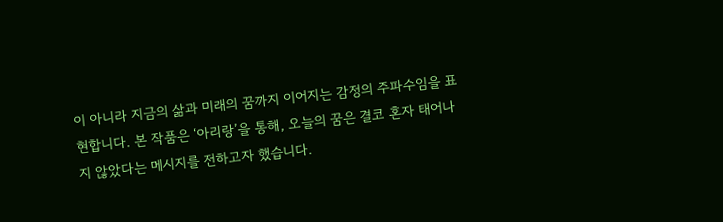이 아니라 지금의 삶과 미래의 꿈까지 이어지는 감정의 주파수임을 표현합니다. 본 작품은 ‘아리랑’을 통해, 오늘의 꿈은 결코 혼자 태어나지 않았다는 메시지를 전하고자 했습니다.